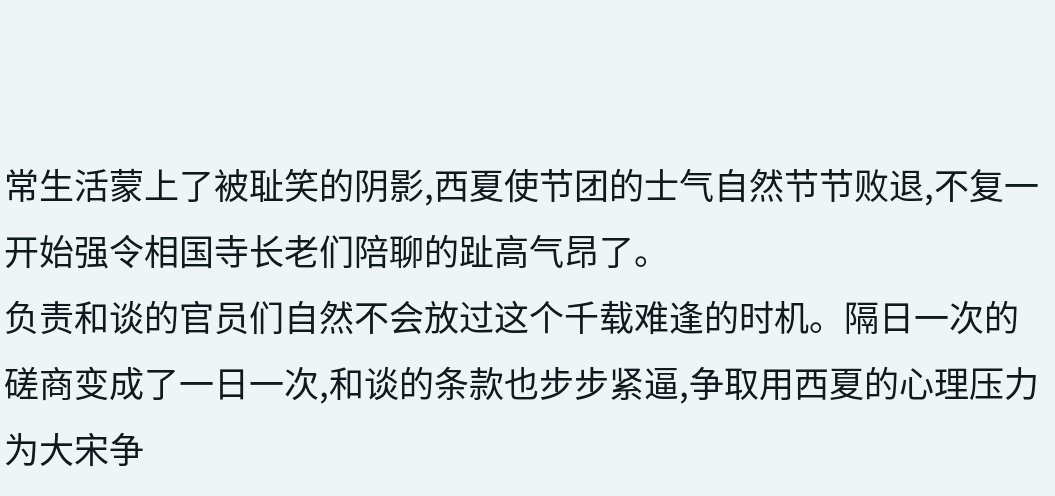常生活蒙上了被耻笑的阴影,西夏使节团的士气自然节节败退,不复一开始强令相国寺长老们陪聊的趾高气昂了。
负责和谈的官员们自然不会放过这个千载难逢的时机。隔日一次的磋商变成了一日一次,和谈的条款也步步紧逼,争取用西夏的心理压力为大宋争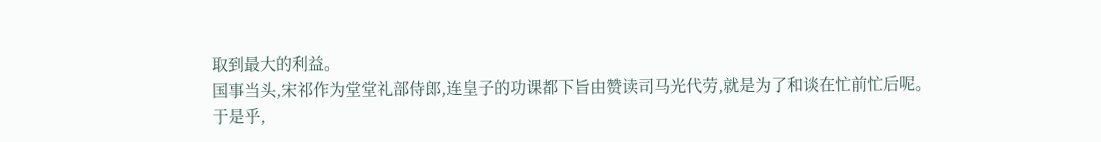取到最大的利益。
国事当头,宋祁作为堂堂礼部侍郎,连皇子的功课都下旨由赞读司马光代劳,就是为了和谈在忙前忙后呢。
于是乎,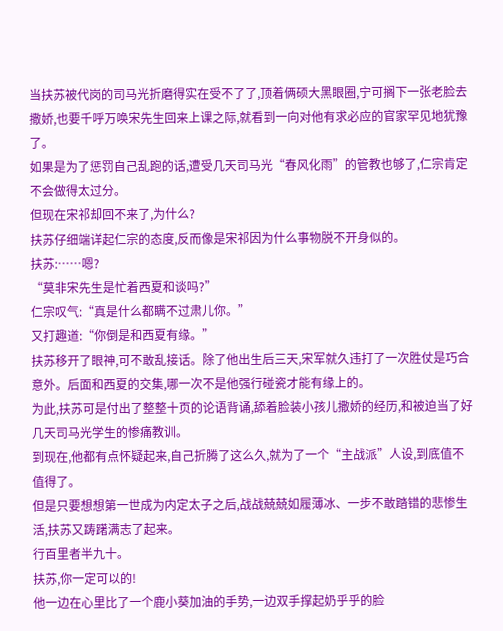当扶苏被代岗的司马光折磨得实在受不了了,顶着俩硕大黑眼圈,宁可搁下一张老脸去撒娇,也要千呼万唤宋先生回来上课之际,就看到一向对他有求必应的官家罕见地犹豫了。
如果是为了惩罚自己乱跑的话,遭受几天司马光“春风化雨”的管教也够了,仁宗肯定不会做得太过分。
但现在宋祁却回不来了,为什么?
扶苏仔细端详起仁宗的态度,反而像是宋祁因为什么事物脱不开身似的。
扶苏:……嗯?
“莫非宋先生是忙着西夏和谈吗?”
仁宗叹气:“真是什么都瞒不过肃儿你。”
又打趣道:“你倒是和西夏有缘。”
扶苏移开了眼神,可不敢乱接话。除了他出生后三天,宋军就久违打了一次胜仗是巧合意外。后面和西夏的交集,哪一次不是他强行碰瓷才能有缘上的。
为此,扶苏可是付出了整整十页的论语背诵,舔着脸装小孩儿撒娇的经历,和被迫当了好几天司马光学生的惨痛教训。
到现在,他都有点怀疑起来,自己折腾了这么久,就为了一个“主战派”人设,到底值不值得了。
但是只要想想第一世成为内定太子之后,战战兢兢如履薄冰、一步不敢踏错的悲惨生活,扶苏又踌躇满志了起来。
行百里者半九十。
扶苏,你一定可以的!
他一边在心里比了一个鹿小葵加油的手势,一边双手撑起奶乎乎的脸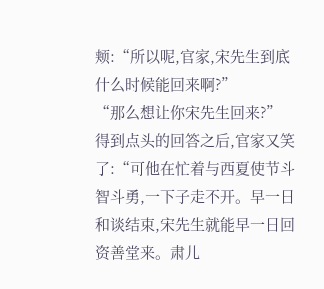颊:“所以呢,官家,宋先生到底什么时候能回来啊?”
“那么想让你宋先生回来?”
得到点头的回答之后,官家又笑了:“可他在忙着与西夏使节斗智斗勇,一下子走不开。早一日和谈结束,宋先生就能早一日回资善堂来。肃儿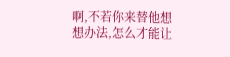啊,不若你来替他想想办法,怎么才能让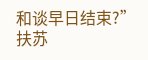和谈早日结束?”
扶苏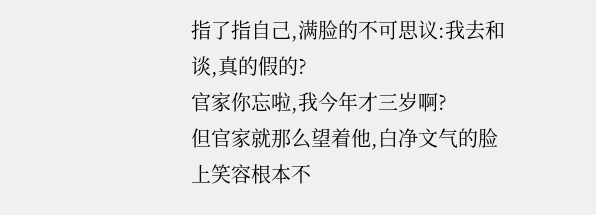指了指自己,满脸的不可思议:我去和谈,真的假的?
官家你忘啦,我今年才三岁啊?
但官家就那么望着他,白净文气的脸上笑容根本不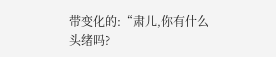带变化的:“肃儿,你有什么头绪吗?